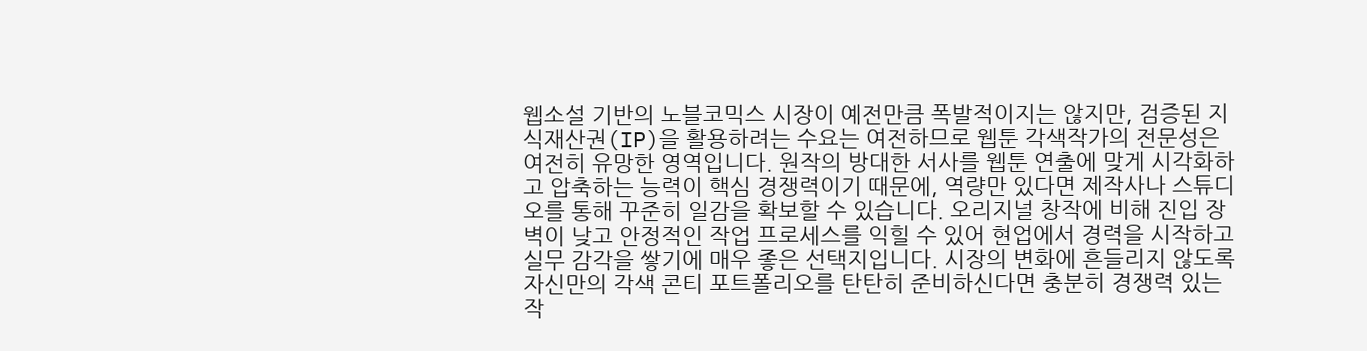웹소설 기반의 노블코믹스 시장이 예전만큼 폭발적이지는 않지만, 검증된 지식재산권(IP)을 활용하려는 수요는 여전하므로 웹툰 각색작가의 전문성은 여전히 유망한 영역입니다. 원작의 방대한 서사를 웹툰 연출에 맞게 시각화하고 압축하는 능력이 핵심 경쟁력이기 때문에, 역량만 있다면 제작사나 스튜디오를 통해 꾸준히 일감을 확보할 수 있습니다. 오리지널 창작에 비해 진입 장벽이 낮고 안정적인 작업 프로세스를 익힐 수 있어 현업에서 경력을 시작하고 실무 감각을 쌓기에 매우 좋은 선택지입니다. 시장의 변화에 흔들리지 않도록 자신만의 각색 콘티 포트폴리오를 탄탄히 준비하신다면 충분히 경쟁력 있는 작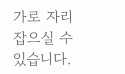가로 자리 잡으실 수 있습니다.